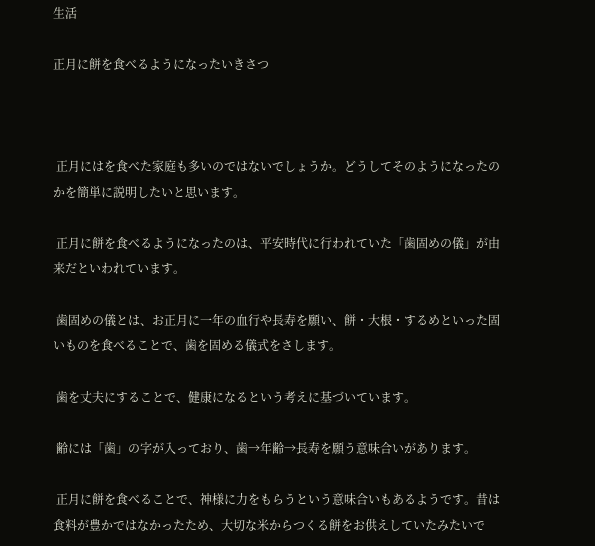生活

正月に餅を食べるようになったいきさつ



 正月にはを食べた家庭も多いのではないでしょうか。どうしてそのようになったのかを簡単に説明したいと思います。

 正月に餅を食べるようになったのは、平安時代に行われていた「歯固めの儀」が由来だといわれています。

 歯固めの儀とは、お正月に一年の血行や長寿を願い、餅・大根・するめといった固いものを食べることで、歯を固める儀式をさします。

 歯を丈夫にすることで、健康になるという考えに基づいています。

 齢には「歯」の字が入っており、歯→年齢→長寿を願う意味合いがあります。

 正月に餅を食べることで、神様に力をもらうという意味合いもあるようです。昔は食料が豊かではなかったため、大切な米からつくる餅をお供えしていたみたいで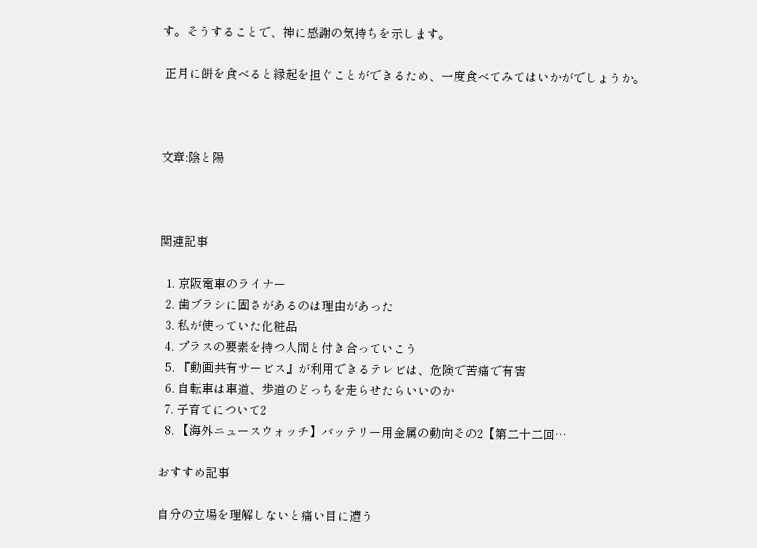す。そうすることで、神に感謝の気持ちを示します。

 正月に餅を食べると縁起を担ぐことができるため、一度食べてみてはいかがでしょうか。



文章:陰と陽



関連記事

  1. 京阪電車のライナー
  2. 歯ブラシに固さがあるのは理由があった
  3. 私が使っていた化粧品
  4. プラスの要素を持つ人間と付き合っていこう
  5. 『動画共有サービス』が利用できるテレビは、危険で苦痛で有害
  6. 自転車は車道、歩道のどっちを走らせたらいいのか
  7. 子育てについて2
  8. 【海外ニュースウォッチ】バッテリー用金属の動向その2【第二十二回…

おすすめ記事

自分の立場を理解しないと痛い目に遭う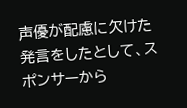声優が配慮に欠けた発言をしたとして、スポンサーから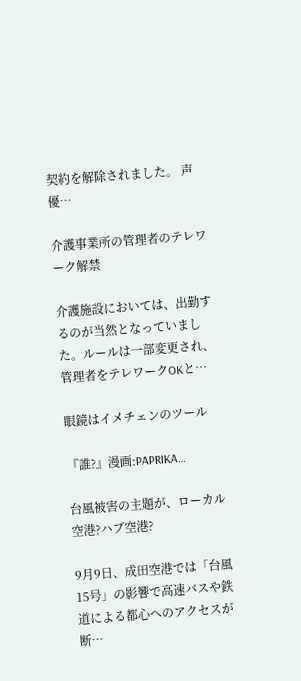契約を解除されました。 声優…

介護事業所の管理者のテレワーク解禁

介護施設においては、出勤するのが当然となっていました。ルールは一部変更され、管理者をテレワークOKと…

眼鏡はイメチェンのツール

『誰?』漫画:PAPRIKA…

台風被害の主題が、ローカル空港?ハブ空港?

9月9日、成田空港では「台風15号」の影響で高速バスや鉄道による都心へのアクセスが断…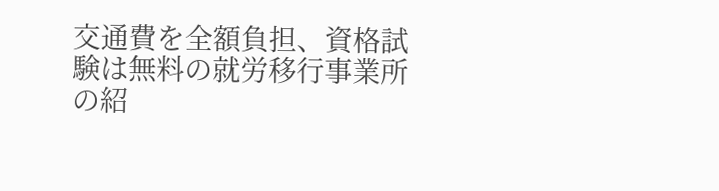交通費を全額負担、資格試験は無料の就労移行事業所の紹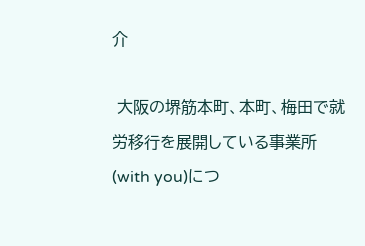介

 大阪の堺筋本町、本町、梅田で就労移行を展開している事業所(with you)につ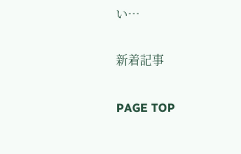い…

新着記事

PAGE TOP